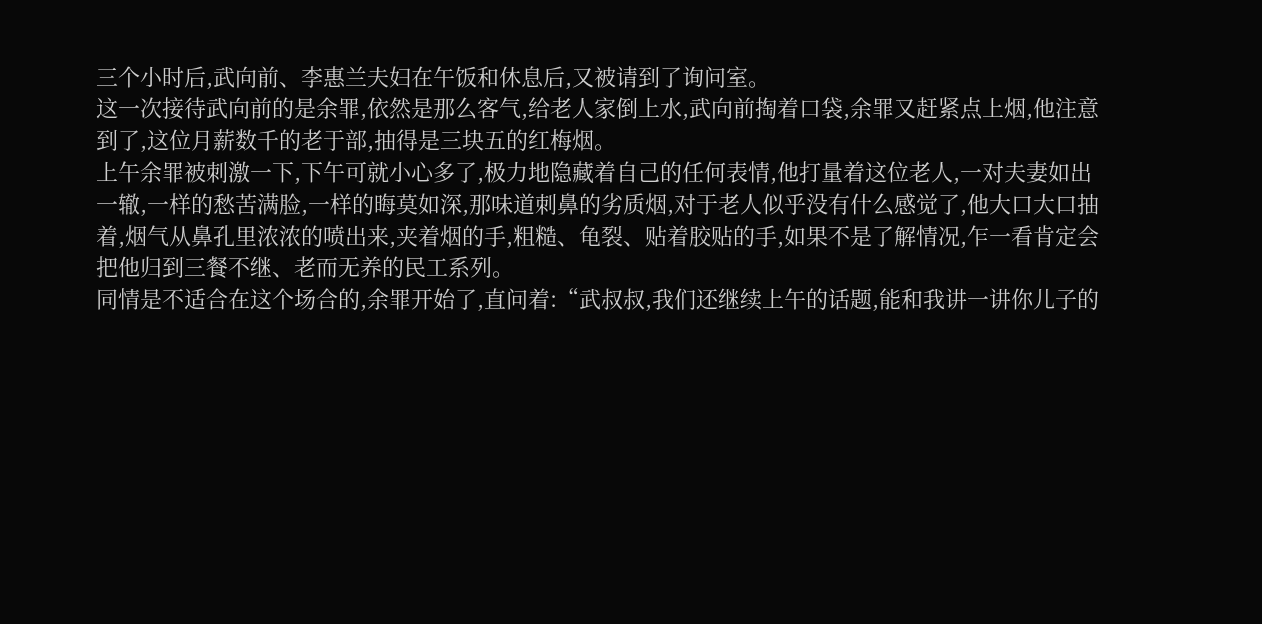三个小时后,武向前、李惠兰夫妇在午饭和休息后,又被请到了询问室。
这一次接待武向前的是余罪,依然是那么客气,给老人家倒上水,武向前掏着口袋,余罪又赶紧点上烟,他注意到了,这位月薪数千的老于部,抽得是三块五的红梅烟。
上午余罪被刺激一下,下午可就小心多了,极力地隐藏着自己的任何表情,他打量着这位老人,一对夫妻如出一辙,一样的愁苦满脸,一样的晦莫如深,那味道刺鼻的劣质烟,对于老人似乎没有什么感觉了,他大口大口抽着,烟气从鼻孔里浓浓的喷出来,夹着烟的手,粗糙、龟裂、贴着胶贴的手,如果不是了解情况,乍一看肯定会把他归到三餐不继、老而无养的民工系列。
同情是不适合在这个场合的,余罪开始了,直问着:“武叔叔,我们还继续上午的话题,能和我讲一讲你儿子的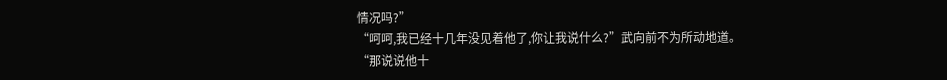情况吗?”
“呵呵,我已经十几年没见着他了,你让我说什么?”武向前不为所动地道。
“那说说他十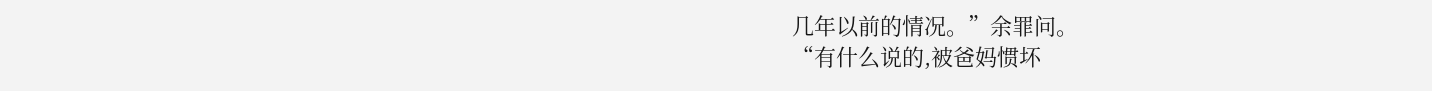几年以前的情况。”余罪问。
“有什么说的,被爸妈惯坏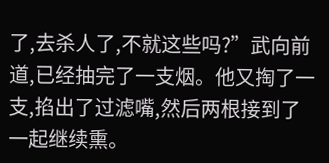了,去杀人了,不就这些吗?”武向前道,已经抽完了一支烟。他又掏了一支,掐出了过滤嘴,然后两根接到了一起继续熏。